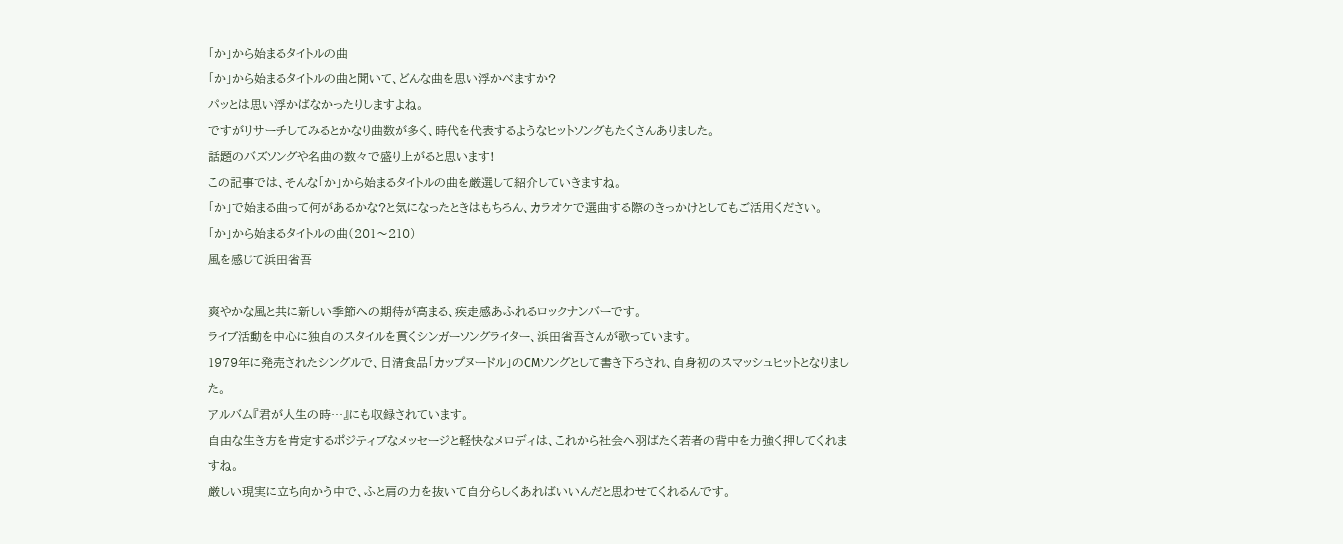「か」から始まるタイトルの曲
「か」から始まるタイトルの曲と聞いて、どんな曲を思い浮かべますか?
パッとは思い浮かばなかったりしますよね。
ですがリサーチしてみるとかなり曲数が多く、時代を代表するようなヒットソングもたくさんありました。
話題のバズソングや名曲の数々で盛り上がると思います!
この記事では、そんな「か」から始まるタイトルの曲を厳選して紹介していきますね。
「か」で始まる曲って何があるかな?と気になったときはもちろん、カラオケで選曲する際のきっかけとしてもご活用ください。
「か」から始まるタイトルの曲(201〜210)
風を感じて浜田省吾

爽やかな風と共に新しい季節への期待が高まる、疾走感あふれるロックナンバーです。
ライブ活動を中心に独自のスタイルを貫くシンガーソングライター、浜田省吾さんが歌っています。
1979年に発売されたシングルで、日清食品「カップヌードル」のCMソングとして書き下ろされ、自身初のスマッシュヒットとなりました。
アルバム『君が人生の時…』にも収録されています。
自由な生き方を肯定するポジティブなメッセージと軽快なメロディは、これから社会へ羽ばたく若者の背中を力強く押してくれますね。
厳しい現実に立ち向かう中で、ふと肩の力を抜いて自分らしくあればいいんだと思わせてくれるんです。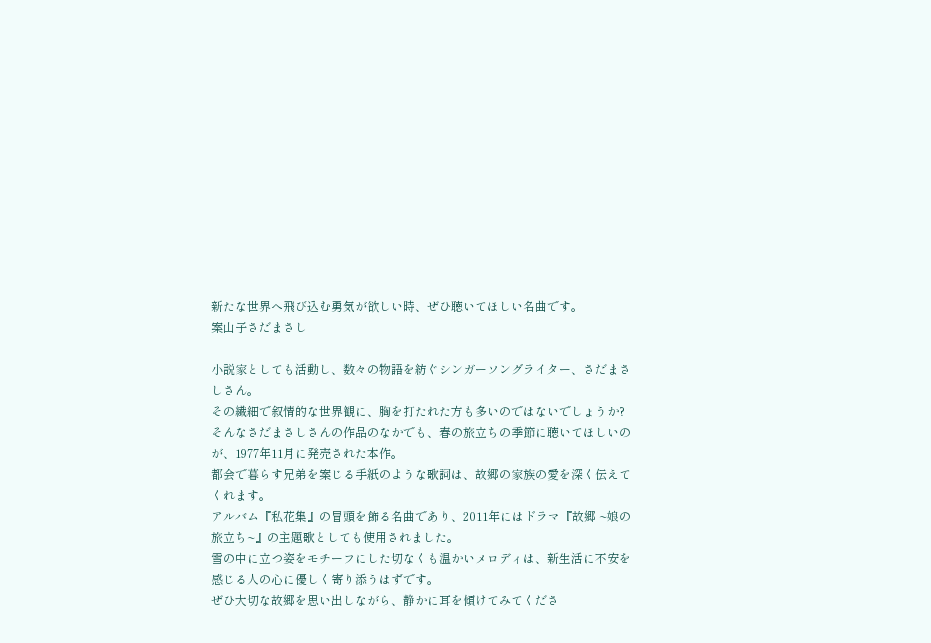新たな世界へ飛び込む勇気が欲しい時、ぜひ聴いてほしい名曲です。
案山子さだまさし

小説家としても活動し、数々の物語を紡ぐシンガーソングライター、さだまさしさん。
その繊細で叙情的な世界観に、胸を打たれた方も多いのではないでしょうか?
そんなさだまさしさんの作品のなかでも、春の旅立ちの季節に聴いてほしいのが、1977年11月に発売された本作。
都会で暮らす兄弟を案じる手紙のような歌詞は、故郷の家族の愛を深く伝えてくれます。
アルバム『私花集』の冒頭を飾る名曲であり、2011年にはドラマ『故郷 ~娘の旅立ち~』の主題歌としても使用されました。
雪の中に立つ姿をモチーフにした切なくも温かいメロディは、新生活に不安を感じる人の心に優しく寄り添うはずです。
ぜひ大切な故郷を思い出しながら、静かに耳を傾けてみてくださ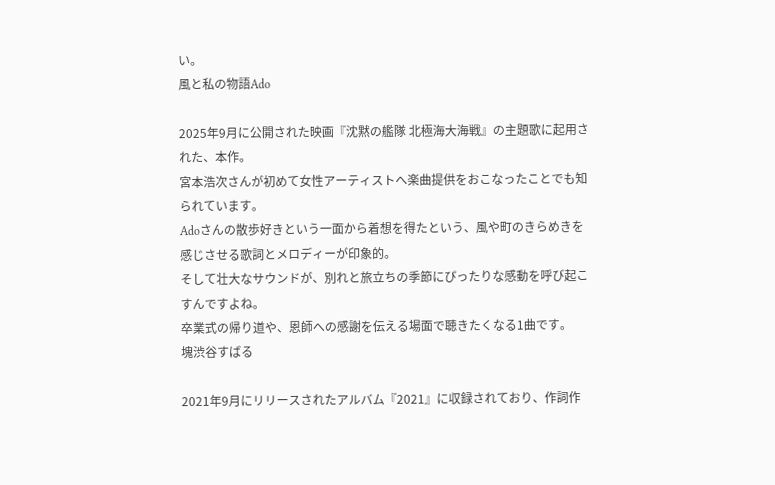い。
風と私の物語Ado

2025年9月に公開された映画『沈黙の艦隊 北極海大海戦』の主題歌に起用された、本作。
宮本浩次さんが初めて女性アーティストへ楽曲提供をおこなったことでも知られています。
Adoさんの散歩好きという一面から着想を得たという、風や町のきらめきを感じさせる歌詞とメロディーが印象的。
そして壮大なサウンドが、別れと旅立ちの季節にぴったりな感動を呼び起こすんですよね。
卒業式の帰り道や、恩師への感謝を伝える場面で聴きたくなる1曲です。
塊渋谷すばる

2021年9月にリリースされたアルバム『2021』に収録されており、作詞作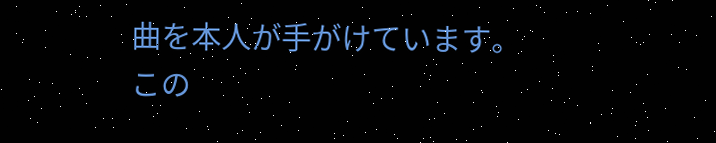曲を本人が手がけています。
この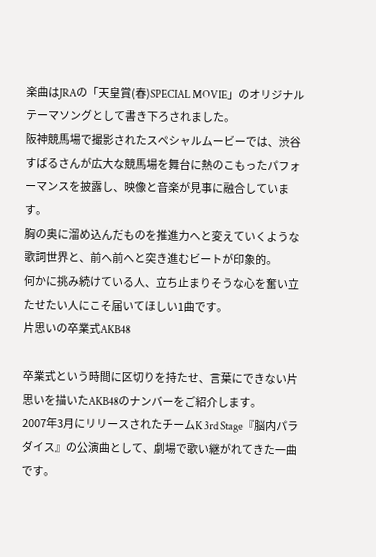楽曲はJRAの「天皇賞(春)SPECIAL MOVIE」のオリジナルテーマソングとして書き下ろされました。
阪神競馬場で撮影されたスペシャルムービーでは、渋谷すばるさんが広大な競馬場を舞台に熱のこもったパフォーマンスを披露し、映像と音楽が見事に融合しています。
胸の奥に溜め込んだものを推進力へと変えていくような歌詞世界と、前へ前へと突き進むビートが印象的。
何かに挑み続けている人、立ち止まりそうな心を奮い立たせたい人にこそ届いてほしい1曲です。
片思いの卒業式AKB48

卒業式という時間に区切りを持たせ、言葉にできない片思いを描いたAKB48のナンバーをご紹介します。
2007年3月にリリースされたチームK 3rd Stage『脳内パラダイス』の公演曲として、劇場で歌い継がれてきた一曲です。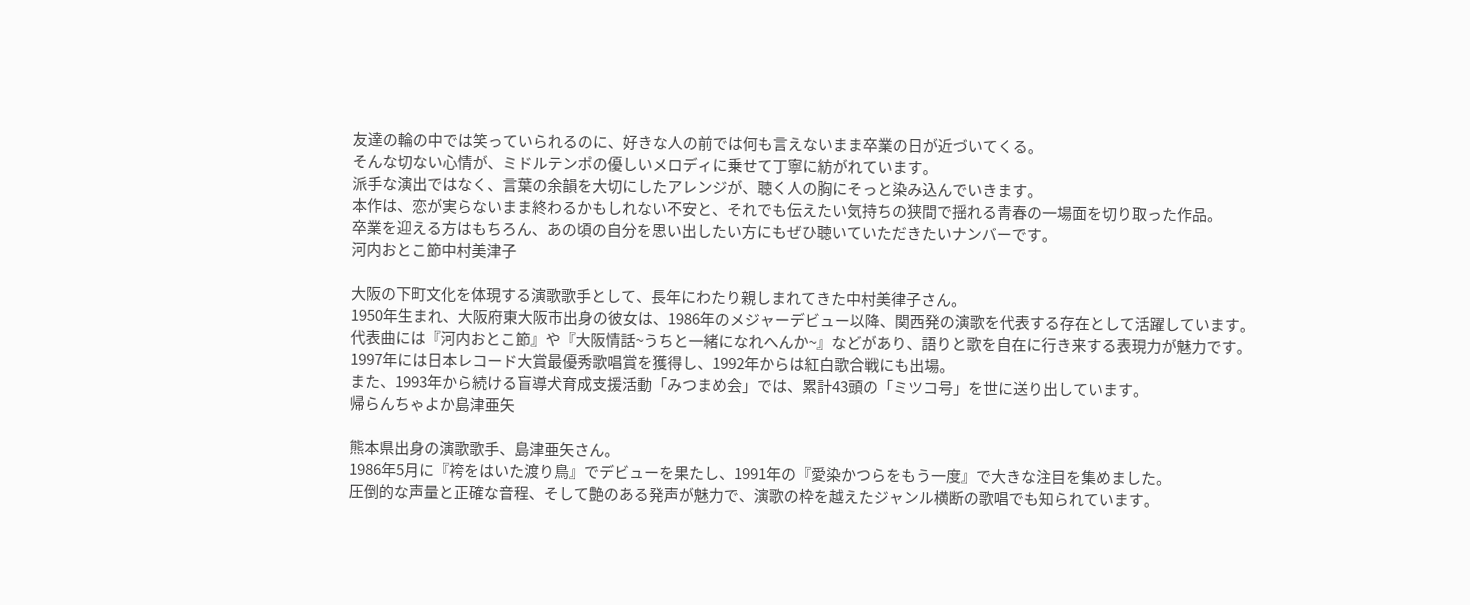友達の輪の中では笑っていられるのに、好きな人の前では何も言えないまま卒業の日が近づいてくる。
そんな切ない心情が、ミドルテンポの優しいメロディに乗せて丁寧に紡がれています。
派手な演出ではなく、言葉の余韻を大切にしたアレンジが、聴く人の胸にそっと染み込んでいきます。
本作は、恋が実らないまま終わるかもしれない不安と、それでも伝えたい気持ちの狭間で揺れる青春の一場面を切り取った作品。
卒業を迎える方はもちろん、あの頃の自分を思い出したい方にもぜひ聴いていただきたいナンバーです。
河内おとこ節中村美津子

大阪の下町文化を体現する演歌歌手として、長年にわたり親しまれてきた中村美律子さん。
1950年生まれ、大阪府東大阪市出身の彼女は、1986年のメジャーデビュー以降、関西発の演歌を代表する存在として活躍しています。
代表曲には『河内おとこ節』や『大阪情話~うちと一緒になれへんか~』などがあり、語りと歌を自在に行き来する表現力が魅力です。
1997年には日本レコード大賞最優秀歌唱賞を獲得し、1992年からは紅白歌合戦にも出場。
また、1993年から続ける盲導犬育成支援活動「みつまめ会」では、累計43頭の「ミツコ号」を世に送り出しています。
帰らんちゃよか島津亜矢

熊本県出身の演歌歌手、島津亜矢さん。
1986年5月に『袴をはいた渡り鳥』でデビューを果たし、1991年の『愛染かつらをもう一度』で大きな注目を集めました。
圧倒的な声量と正確な音程、そして艶のある発声が魅力で、演歌の枠を越えたジャンル横断の歌唱でも知られています。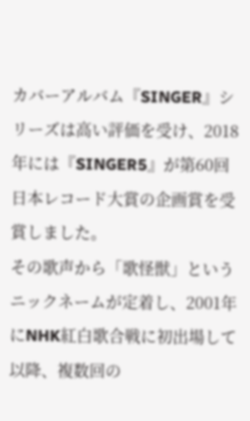カバーアルバム『SINGER』シリーズは高い評価を受け、2018年には『SINGER5』が第60回日本レコード大賞の企画賞を受賞しました。
その歌声から「歌怪獣」というニックネームが定着し、2001年にNHK紅白歌合戦に初出場して以降、複数回の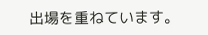出場を重ねています。